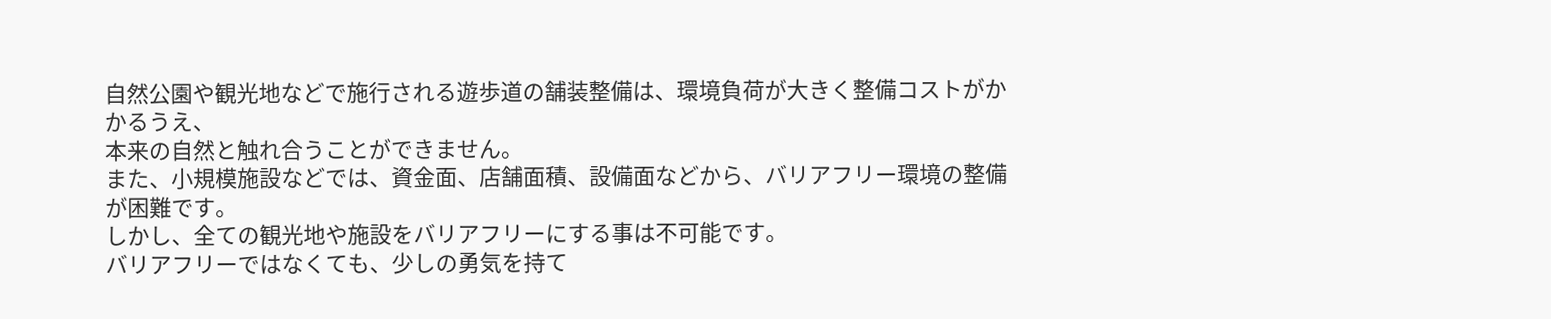自然公園や観光地などで施行される遊歩道の舗装整備は、環境負荷が大きく整備コストがかかるうえ、
本来の自然と触れ合うことができません。
また、小規模施設などでは、資金面、店舗面積、設備面などから、バリアフリー環境の整備が困難です。
しかし、全ての観光地や施設をバリアフリーにする事は不可能です。
バリアフリーではなくても、少しの勇気を持て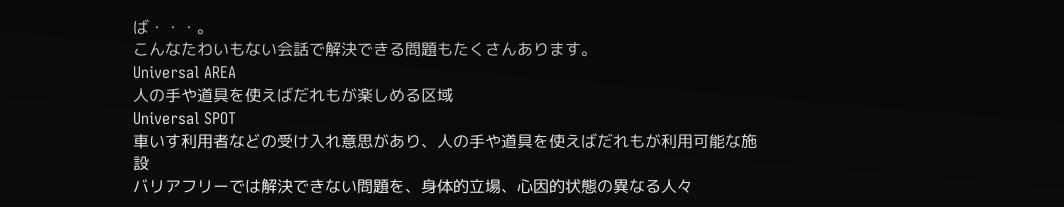ば・・・。
こんなたわいもない会話で解決できる問題もたくさんあります。
Universal AREA
人の手や道具を使えばだれもが楽しめる区域
Universal SPOT
車いす利用者などの受け入れ意思があり、人の手や道具を使えばだれもが利用可能な施設
バリアフリーでは解決できない問題を、身体的立場、心因的状態の異なる人々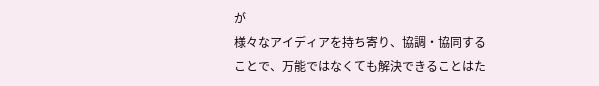が
様々なアイディアを持ち寄り、協調・協同することで、万能ではなくても解決できることはた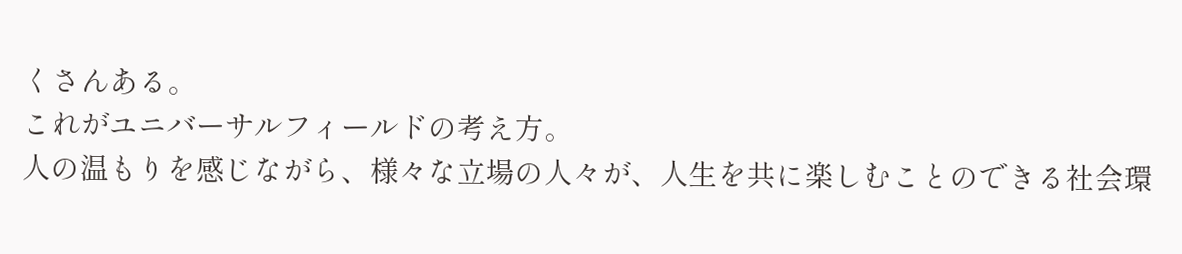くさんある。
これがユニバーサルフィールドの考え方。
人の温もりを感じながら、様々な立場の人々が、人生を共に楽しむことのできる社会環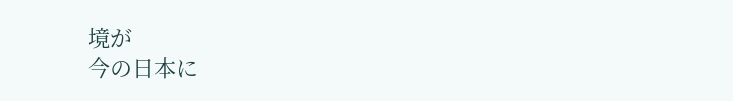境が
今の日本に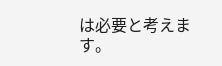は必要と考えます。